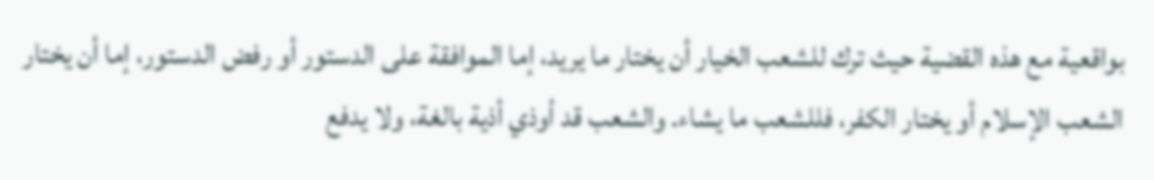بواقعية مع هذه القضية حيث ترك للشعب الخيار أن يختار ما يريد، إما الموافقة على الدستور أو رفض الدستور، إما أن يختار الشعب الإسلام أو يختار الكفر، فللشعب ما يشاء. والشعب قد أوذي أذية بالغة، ولا يدفع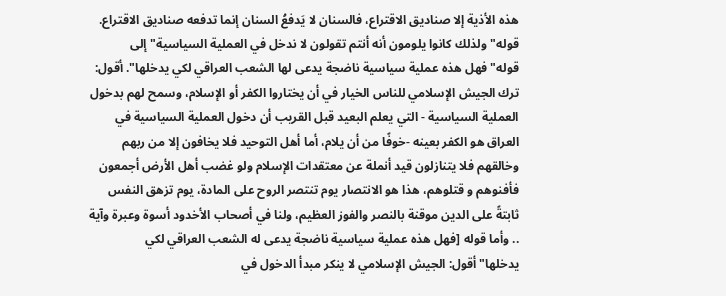هذه الأذية إلا صناديق الاقتراع، فالسنان لا يَدفعُ السنان إنما تدفعه صناديق الاقتراع. قوله"ولذلك كانوا يلومون أنه أنتم تقولون لا ندخل في العملية السياسية"إلى قوله"فهل هذه عملية سياسية ناضجة يدعى لها الشعب العراقي لكي يدخلها". أقول: ترك الجيش الإسلامي للناس الخيار في أن يختاروا الكفر أو الإسلام، وسمح لهم بدخول العملية السياسية - التي يعلم البعيد قبل القريب أن دخول العملية السياسية في العراق هو الكفر بعينه -خوفًا من أن يلام، أما أهل التوحيد فلا يخافون إلا من ربهم وخالقهم فلا يتنازلون قيد أنملة عن معتقدات الإسلام ولو غضب أهل الأرض أجمعون فأفنوهم و قتلوهم، هذا هو الانتصار يوم تنتصر الروح على المادة، يوم تزهق النفس ثابتةً على الدين موقنة بالنصر والفوز العظيم، ولنا في أصحاب الأخدود أسوة وعبرة وآية .. وأما قوله [فهل هذه عملية سياسية ناضجة يدعى له الشعب العراقي لكي يدخلها"أقول: الجيش الإسلامي لا ينكر مبدأ الدخول في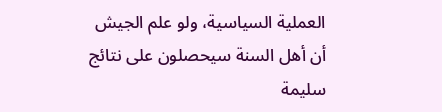العملية السياسية، ولو علم الجيش أن أهل السنة سيحصلون على نتائج سليمة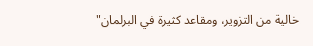خالية من التزوير، ومقاعد كثيرة في البرلمان"